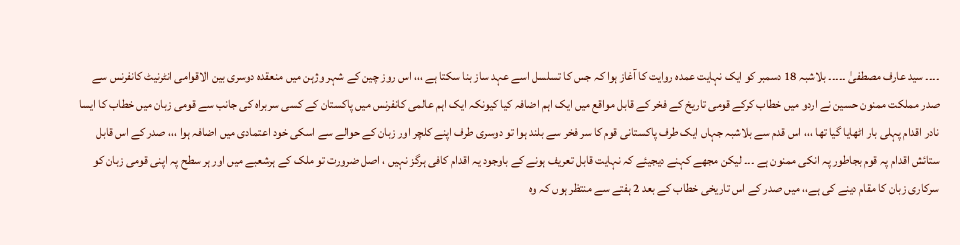۔۔۔۔ سید عارف مصطفیٰ ۔۔۔۔۔ بلاشبہ 18 دسمبر کو ایک نہایت عمدہ روایت کا آغاز ہوا کہ جس کا تسلسل اسے عہد ساز بنا سکتا ہے ،،، اس روز چین کے شہر وژہن میں منعقدہ دوسری بین الاقوامی انٹرنیٹ کانفرنس سے صدر مملکت ممنون حسین نے اردو میں خطاب کرکے قومی تاریخ کے فخر کے قابل مواقع میں ایک اہم اضافہ کیا کیونکہ ایک اہم عالمی کانفرنس میں پاکستان کے کسی سربراہ کی جانب سے قومی زبان میں خطاب کا ایسا نادر اقدام پہلی بار اٹھایا گیا تھا ،،، اس قدم سے بلاشبہ جہاں ایک طرف پاکستانی قوم کا سر فخر سے بلند ہوا تو دوسری طرف اپنے کلچر اور زبان کے حوالے سے اسکی خود اعتمادی میں اضافہ ہوا ،،، صدر کے اس قابل ستائش اقدام پہ قوم بجاطور پہ انکی ممنون ہے ۔۔۔ لیکن مجھے کہنے دیجیئے کہ نہایت قابل تعریف ہونے کے باوجود یہ اقدام کافی ہرگز نہیں ، اصل ضرورت تو ملک کے ہرشعبے میں اور ہر سطح پہ اپنی قومی زبان کو سرکاری زبان کا مقام دینے کی ہے،، میں صدر کے اس تاریخی خطاب کے بعد 2 ہفتے سے منتظر ہوں کہ وہ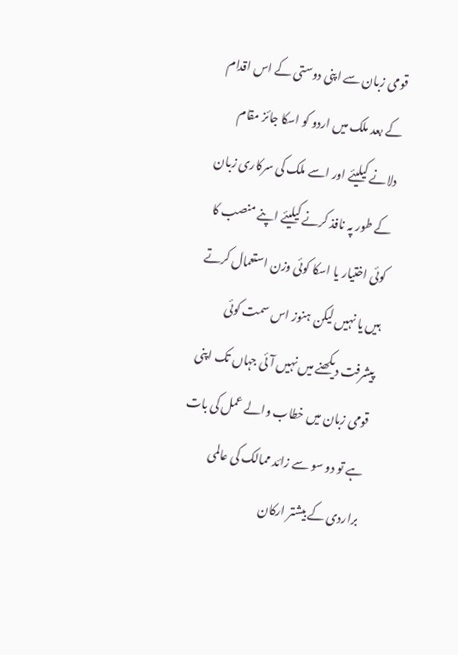قومی زبان سے اپنی دوستی کے اس اقدام کے بعد ملک میں اردو کو اسکا جائز مقام دلانے کیلیئے اور اسے ملک کی سرکاری زبان کے طور پہ نافذ کرنے کیلیئے اپنے منصب کا کوئی اختیار یا اسکا کوئی وزن استعمال کرتے ہیں یا نہیں لیکن ہنوز اس سمت کوئی پیشرفت دیکھنے میں نہیں آئی جہاں تک اپنی قومی زبان میں خطاب والے عمل کی بات ہے تو دو سو سے زائد ممالک کی عالمی براردی کے بیشتر ارکان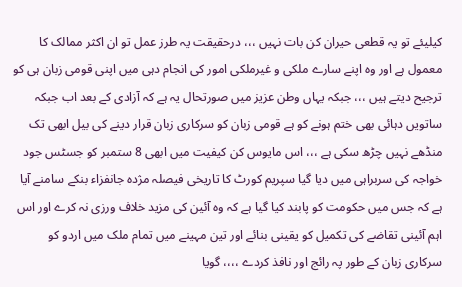کیلیئے تو یہ قطعی حیران کن بات نہیں ،،، درحقیقت یہ طرز عمل تو ان اکثر ممالک کا معمول ہے اور وہ اپنے سارے ملکی و غیرملکی امور کی انجام دہی میں اپنی قومی زبان ہی کو ترجیح دیتے ہیں ،،، جبکہ یہاں وطن عزیز میں صورتحال یہ ہے کہ آزادی کے بعد اب جبکہ ساتویں دہائی بھی ختم ہونے کو ہے قومی زبان کو سرکاری زبان قرار دینے کی بیل ابھی تک منڈھے نہیں چڑھ سکی ہے ،،، اس مایوس کن کیفیت میں ابھی 8 ستمبر کو جسٹس جود خواجہ کی سربراہی میں دیا گیا سپریم کورٹ کا تاریخی فیصلہ مژدہ جانفزاء بنکے سامنے آیا ہے کہ جس میں حکومت کو پابند کیا گیا ہے کہ وہ آئین کی مزید خلاف ورزی نہ کرے اور اس اہم آئینی تقاضے کی تکمیل کو یقینی بنائے اور تین مہینے میں تمام ملک میں اردو کو سرکاری زبان کے طور پہ رائج اور نافذ کردے ،،،، گویا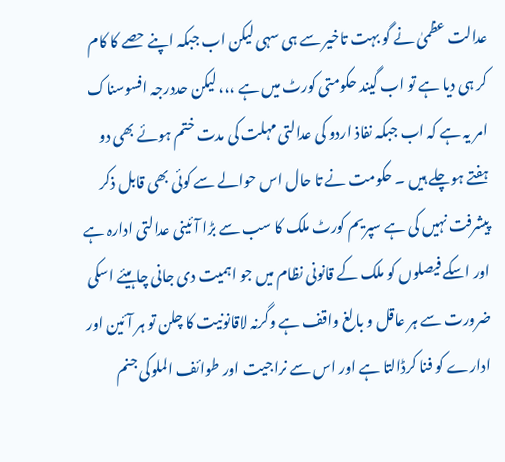عدالت عظمیٰ نے گو بہت تاخیر سے ہی سہی لیکن اب جبکہ اپنے حصے کا کام کر ہی دیا ہے تو اب گیند حکومتی کورٹ میں ہے ،،، لیکن حددرجہ افسوسناک امر یہ ہے کہ اب جبکہ نفاذ اردو کی عدالتی مہلت کی مدت ختم ہوئے بھی دو ہفتے ہوچلے ہیں ۔ حکومت نے تا حال اس حوالے سے کوئی بھی قابل ذکر پیشرفت نہیں کی ہے سپریم کورٹ ملک کا سب سے بڑا آئینی عدالتی ادارہ ہے اور اسکے فیصلوں کو ملک کے قانونی نظام میں جو اہمیت دی جانی چاہیئے اسکی ضرورت سے ہر عاقل و بالغ واقف ہے وگرنہ لاقانونیت کا چلن تو ہر آئین اور ادارے کو فنا کرڈالتا ہے اور اس سے نراجیت اور طوائف الملوکی جنم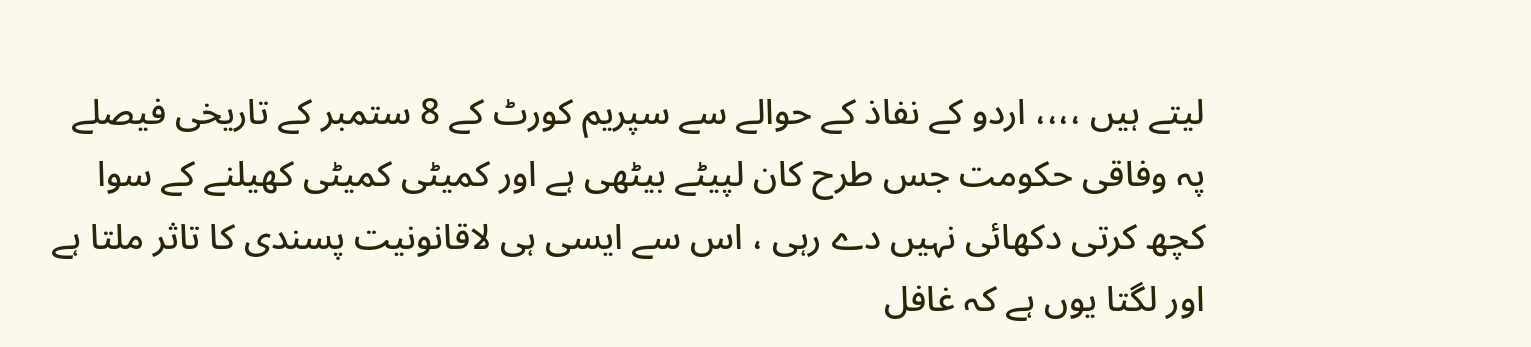لیتے ہیں ،،،، اردو کے نفاذ کے حوالے سے سپریم کورٹ کے 8 ستمبر کے تاریخی فیصلے پہ وفاقی حکومت جس طرح کان لپیٹے بیٹھی ہے اور کمیٹی کمیٹی کھیلنے کے سوا کچھ کرتی دکھائی نہیں دے رہی ، اس سے ایسی ہی لاقانونیت پسندی کا تاثر ملتا ہے اور لگتا یوں ہے کہ غافل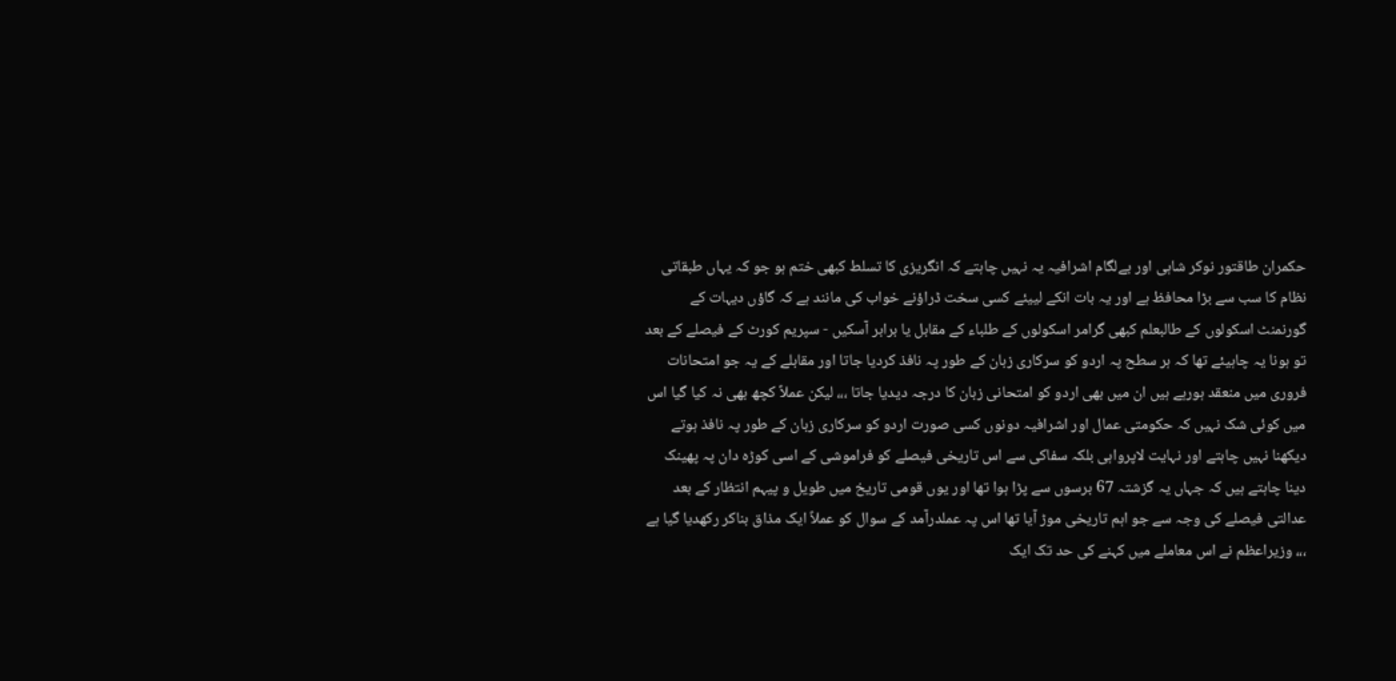حکمران طاقتور نوکر شاہی اور بےلگام اشرافیہ یہ نہیں چاہتے کہ انگریزی کا تسلط کبھی ختم ہو جو کہ یہاں طبقاتی نظام کا سب سے بڑا محافظ ہے اور یہ بات انکے لییئے کسی سخت ڈراؤنے خواب کی مانند ہے کہ گاؤں دیہات کے گورنمنٹ اسکولوں کے طالبعلم کبھی گرامر اسکولوں کے طلباء کے مقابل یا برابر آسکیں - سپریم کورٹ کے فیصلے کے بعد تو ہونا یہ چاہیئے تھا کہ ہر سطح پہ اردو کو سرکاری زبان کے طور پہ نافذ کردیا جاتا اور مقابلے کے یہ جو امتحانات فروری میں منعقد ہورہے ہیں ان میں بھی اردو کو امتحانی زبان کا درجہ دیدیا جاتا ،،، لیکن عملاً کچھ بھی نہ کیا گیا اس میں کوئی شک نہیں کہ حکومتی عمال اور اشرافیہ دونوں کسی صورت اردو کو سرکاری زبان کے طور پہ نافذ ہوتے دیکھنا نہیں چاہتے اور نہایت لاپرواہی بلکہ سفاکی سے اس تاریخی فیصلے کو فراموشی کے اسی کوڑہ دان پہ پھینک دینا چاہتے ہیں کہ جہاں یہ گزشتہ 67 برسوں سے پڑا ہوا تھا اور یوں قومی تاریخ میں طویل و پیہم انتظار کے بعد عدالتی فیصلے کی وجہ سے جو اہم تاریخی موڑ آیا تھا اس پہ عملدرآمد کے سوال کو عملاً ایک مذاق بناکر رکھدیا گیا ہے ،،، وزیراعظم نے اس معاملے میں کہنے کی حد تک ایک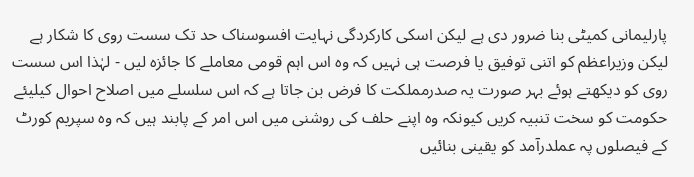پارلیمانی کمیٹی بنا ضرور دی ہے لیکن اسکی کارکردگی نہایت افسوسناک حد تک سست روی کا شکار ہے لیکن وزیراعظم کو اتنی توفیق یا فرصت ہی نہیں کہ وہ اس اہم قومی معاملے کا جائزہ لیں - لہٰذا اس سست روی کو دیکھتے ہوئے بہر صورت یہ صدرمملکت کا فرض بن جاتا ہے کہ اس سلسلے میں اصلاح احوال کیلیئے حکومت کو سخت تنبیہ کریں کیونکہ وہ اپنے حلف کی روشنی میں اس امر کے پابند ہیں کہ وہ سپریم کورٹ کے فیصلوں پہ عملدرآمد کو یقینی بنائیں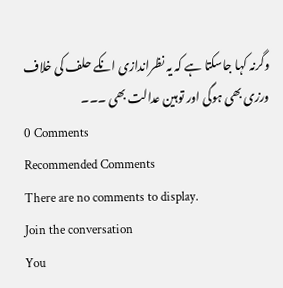وگرنہ کہا جاسکتا ہے کہ یہ نظراندازی انکے حلف کی خلاف ورزی بھی ہوگی اور توہین عدالت بھی ۔۔۔
0 Comments
Recommended Comments
There are no comments to display.
Join the conversation
You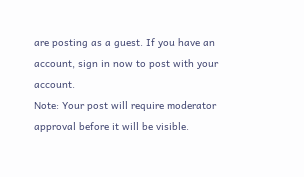are posting as a guest. If you have an account, sign in now to post with your account.
Note: Your post will require moderator approval before it will be visible.